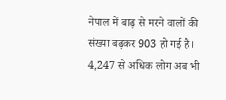नेपाल में बाढ़ से मरने वालों की संख्या बढ़कर 903 हो गई है। 4,247 से अधिक लोग अब भी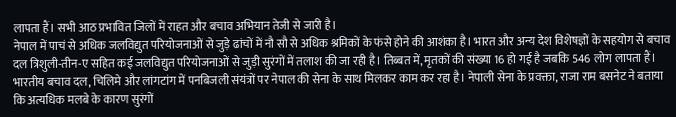लापता हैं। सभी आठ प्रभावित जिलों में राहत और बचाव अभियान तेजी से जारी है।
नेपाल में पाचं से अधिक जलविद्युत परियोजनाओं से जुड़े ढांचों में नौ सौ से अधिक श्रमिकों के फंसे होने की आशंका है। भारत और अन्य देश विशेषज्ञों के सहयोग से बचाव दल त्रिशुली-तीन-ए सहित कई जलविद्युत परियोजनाओं से जुड़ी सुरंगों में तलाश की जा रही है। तिब्बत में, मृतकों की संख्या 16 हो गई है जबकि 546 लोग लापता हैं।
भारतीय बचाव दल, चिलिमे और लांगटांग में पनबिजली संयंत्रों पर नेपाल की सेना के साथ मिलकर काम कर रहा है। नेपाली सेना के प्रवक्ता, राजा राम बसनेट ने बताया कि अत्यधिक मलबे के कारण सुरंगों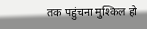तक पहुंचना मुश्किल हो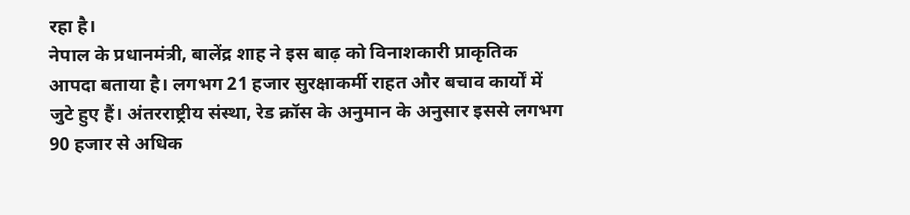रहा है।
नेपाल के प्रधानमंत्री, बालेंद्र शाह ने इस बाढ़ को विनाशकारी प्राकृतिक आपदा बताया है। लगभग 21 हजार सुरक्षाकर्मी राहत और बचाव कार्यों में जुटे हुए हैं। अंतरराष्ट्रीय संस्था, रेड क्रॉस के अनुमान के अनुसार इससे लगभग 90 हजार से अधिक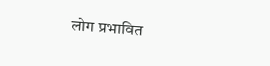लोग प्रभावित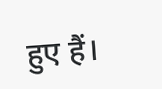हुए हैं।